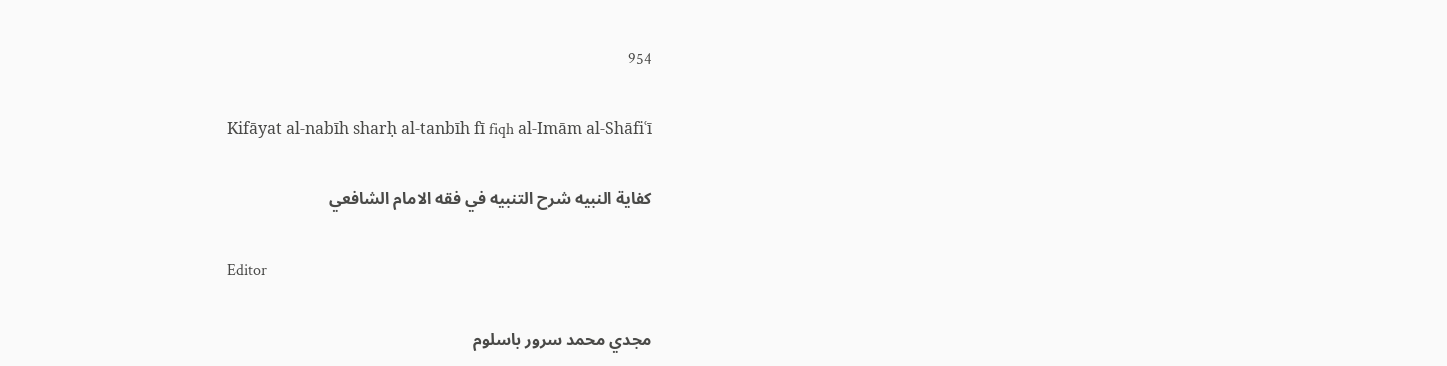954

Kifāyat al-nabīh sharḥ al-tanbīh fī fiqh al-Imām al-Shāfiʿī

كفاية النبيه شرح التنبيه في فقه الامام الشافعي

Editor

مجدي محمد سرور باسلوم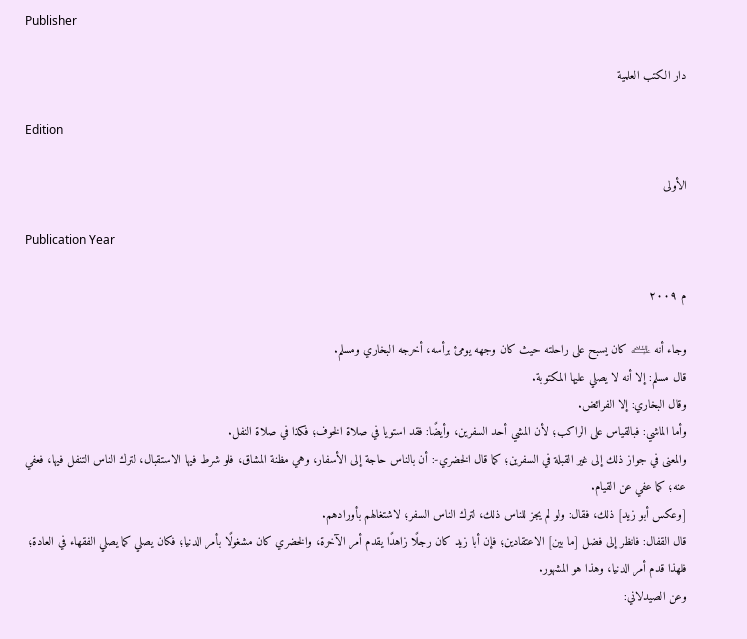Publisher

دار الكتب العلمية

Edition

الأولى

Publication Year

م ٢٠٠٩

وجاء أنه ﵇ كان يسبح على راحلته حيث كان وجهه يومئ برأسه، أخرجه البخاري ومسلم.
قال مسلم: إلا أنه لا يصلي عليها المكتوبة.
وقال البخاري: إلا الفرائض.
وأما الماشي: فبالقياس على الراكب؛ لأن المشي أحد السفرين، وأيضًا: فقد استويا في صلاة الخوف؛ فكذا في صلاة النفل.
والمعنى في جواز ذلك إلى غير القبلة في السفرين؛ كما قال الخضري-: أن بالناس حاجة إلى الأسفار، وهي مظنة المشاق، فلو شرط فيها الاستقبال، لترك الناس التنفل فيها، فعفي عنه؛ كما عفي عن القيام.
[وعكس أبو زيد] ذلك، فقال: ولو لم يجز للناس ذلك، لترك الناس السفر؛ لاشتغالهم بأورادهم.
قال القفال: فانظر إلى فضل [ما بين] الاعتقادين؛ فإن أبا زيد كان رجلًا زاهدًا يقدم أمر الآخرة، والخضري كان مشغولًا بأمر الدنيا؛ فكان يصلي كما يصلي الفقهاء في العادة؛ فلهذا قدم أمر الدنيا، وهذا هو المشهور.
وعن الصيدلاني: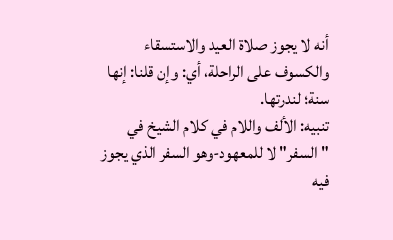أنه لا يجوز صلاة العيد والاستسقاء والكسوف على الراحلة، أي: وإن قلنا: إنها سنة؛ لندرتها.
تنبيه: الألف واللام في كلام الشيخ في "السفر" لا للمعهود-وهو السفر الذي يجوز فيه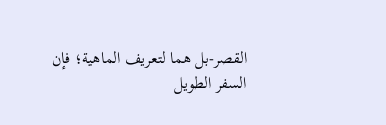القصر-بل هما لتعريف الماهية؛ فإن السفر الطويل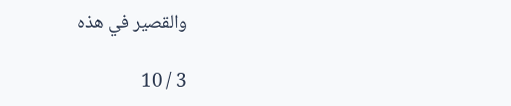والقصير في هذه

3 / 10